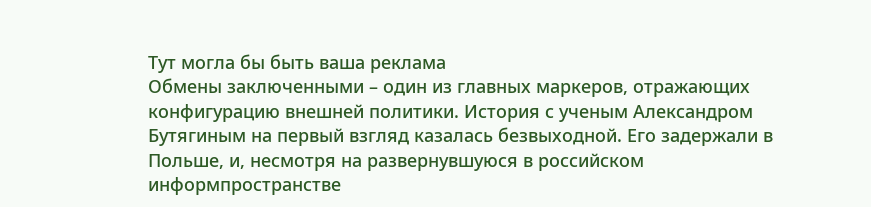Тут могла бы быть ваша реклама
Обмены заключенными – один из главных маркеров, отражающих конфигурацию внешней политики. История с ученым Александром Бутягиным на первый взгляд казалась безвыходной. Его задержали в Польше, и, несмотря на развернувшуюся в российском информпространстве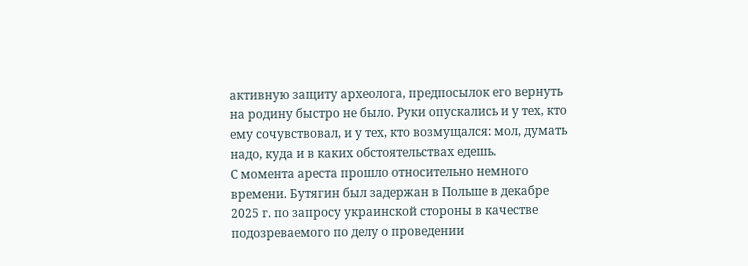активную защиту археолога, предпосылок его вернуть на родину быстро не было. Руки опускались и у тех, кто ему сочувствовал, и у тех, кто возмущался: мол, думать надо, куда и в каких обстоятельствах едешь.
С момента ареста прошло относительно немного времени. Бутягин был задержан в Польше в декабре 2025 г. по запросу украинской стороны в качестве подозреваемого по делу о проведении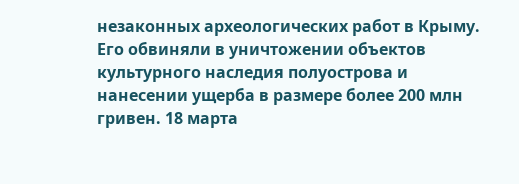незаконных археологических работ в Крыму. Его обвиняли в уничтожении объектов культурного наследия полуострова и нанесении ущерба в размере более 200 млн гривен. 18 марта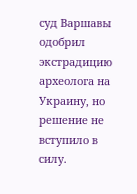суд Варшавы одобрил экстрадицию археолога на Украину, но решение не вступило в силу.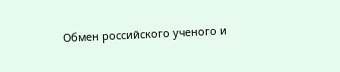Обмен российского ученого и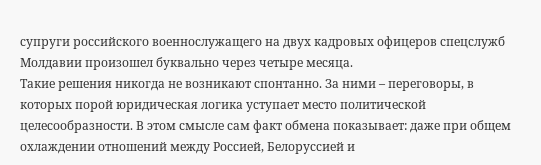супруги российского военнослужащего на двух кадровых офицеров спецслужб Молдавии произошел буквально через четыре месяца.
Такие решения никогда не возникают спонтанно. За ними – переговоры, в которых порой юридическая логика уступает место политической целесообразности. В этом смысле сам факт обмена показывает: даже при общем охлаждении отношений между Россией, Белоруссией и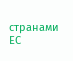странами ЕС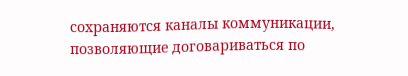сохраняются каналы коммуникации, позволяющие договариваться по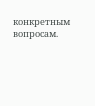конкретным вопросам.